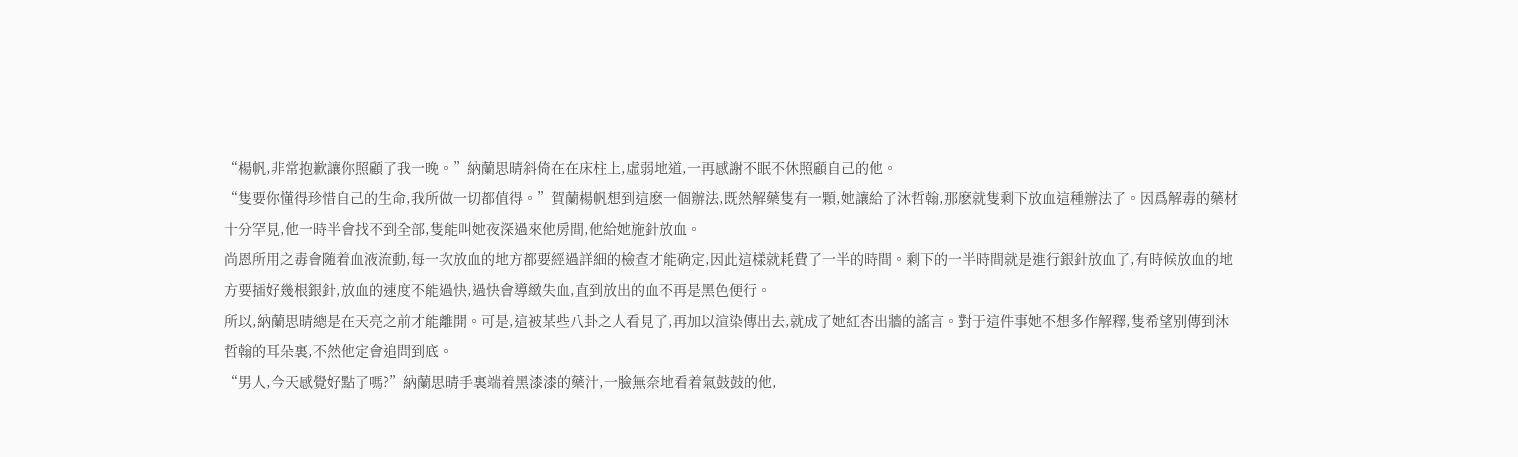“楊帆,非常抱歉讓你照顧了我一晚。”納蘭思晴斜倚在在床柱上,虛弱地道,一再感謝不眠不休照顧自己的他。
“隻要你懂得珍惜自己的生命,我所做一切都值得。”賀蘭楊帆想到這麽一個辦法,既然解藥隻有一顆,她讓給了沐哲翰,那麽就隻剩下放血這種辦法了。因爲解毒的藥材十分罕見,他一時半會找不到全部,隻能叫她夜深過來他房間,他給她施針放血。
尚恩所用之毒會随着血液流動,每一次放血的地方都要經過詳細的檢查才能确定,因此這樣就耗費了一半的時間。剩下的一半時間就是進行銀針放血了,有時候放血的地方要插好幾根銀針,放血的速度不能過快,過快會導緻失血,直到放出的血不再是黑色便行。
所以,納蘭思晴總是在天亮之前才能離開。可是,這被某些八卦之人看見了,再加以渲染傳出去,就成了她紅杏出牆的謠言。對于這件事她不想多作解釋,隻希望别傳到沐哲翰的耳朵裏,不然他定會追問到底。
“男人,今天感覺好點了嗎?”納蘭思晴手裏端着黑漆漆的藥汁,一臉無奈地看着氣鼓鼓的他,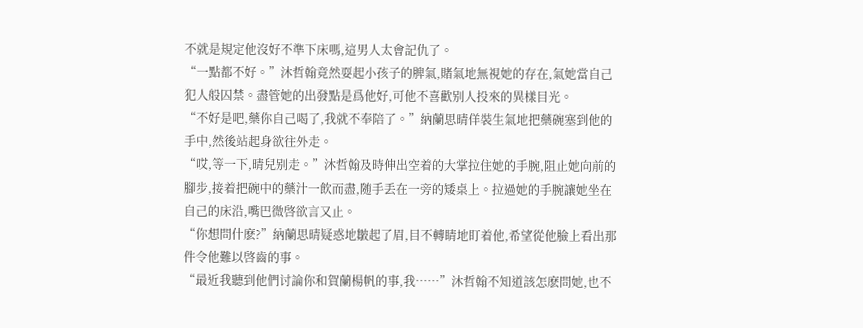不就是規定他沒好不準下床嗎,這男人太會記仇了。
“一點都不好。”沐哲翰竟然耍起小孩子的脾氣,賭氣地無視她的存在,氣她當自己犯人般囚禁。盡管她的出發點是爲他好,可他不喜歡别人投來的異樣目光。
“不好是吧,藥你自己喝了,我就不奉陪了。”納蘭思晴佯裝生氣地把藥碗塞到他的手中,然後站起身欲往外走。
“哎,等一下,晴兒别走。”沐哲翰及時伸出空着的大掌拉住她的手腕,阻止她向前的腳步,接着把碗中的藥汁一飲而盡,随手丢在一旁的矮桌上。拉過她的手腕讓她坐在自己的床沿,嘴巴微啓欲言又止。
“你想問什麽?”納蘭思晴疑惑地皺起了眉,目不轉睛地盯着他,希望從他臉上看出那件令他難以啓齒的事。
“最近我聽到他們讨論你和賀蘭楊帆的事,我……”沐哲翰不知道該怎麽問她,也不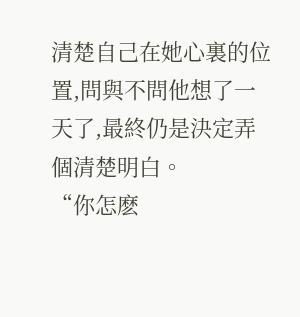清楚自己在她心裏的位置,問與不問他想了一天了,最終仍是決定弄個清楚明白。
“你怎麽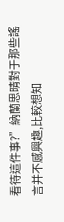看待這件事?”納蘭思晴對于那些謠言并不感興趣,比較想知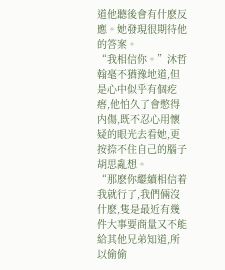道他聽後會有什麽反應。她發現很期待他的答案。
“我相信你。”沐哲翰毫不猶豫地道,但是心中似乎有個疙瘩,他怕久了會憋得内傷,既不忍心用懷疑的眼光去看她,更按捺不住自己的腦子胡思亂想。
“那麽你繼續相信着我就行了,我們倆沒什麽,隻是最近有幾件大事要商量又不能給其他兄弟知道,所以偷偷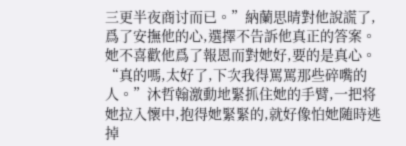三更半夜商讨而已。”納蘭思晴對他說謊了,爲了安撫他的心,選擇不告訴他真正的答案。她不喜歡他爲了報恩而對她好,要的是真心。
“真的嗎,太好了,下次我得罵罵那些碎嘴的人。”沐哲翰激動地緊抓住她的手臂,一把将她拉入懷中,抱得她緊緊的,就好像怕她随時逃掉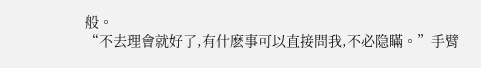般。
“不去理會就好了,有什麽事可以直接問我,不必隐瞞。”手臂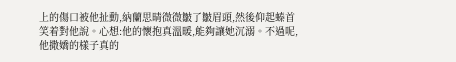上的傷口被他扯動,納蘭思晴微微皺了皺眉頭,然後仰起螓首笑着對他說。心想:他的懷抱真溫暖,能夠讓她沉溺。不過呢,他撒嬌的樣子真的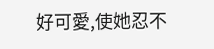好可愛,使她忍不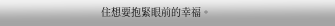住想要抱緊眼前的幸福。